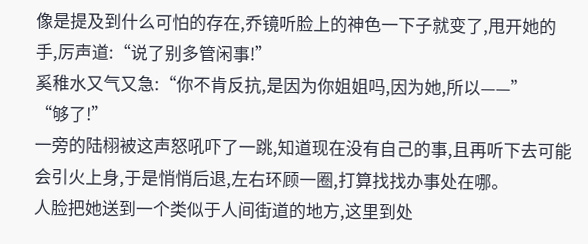像是提及到什么可怕的存在,乔镜听脸上的神色一下子就变了,甩开她的手,厉声道:“说了别多管闲事!”
奚稚水又气又急:“你不肯反抗,是因为你姐姐吗,因为她,所以——”
“够了!”
一旁的陆栩被这声怒吼吓了一跳,知道现在没有自己的事,且再听下去可能会引火上身,于是悄悄后退,左右环顾一圈,打算找找办事处在哪。
人脸把她送到一个类似于人间街道的地方,这里到处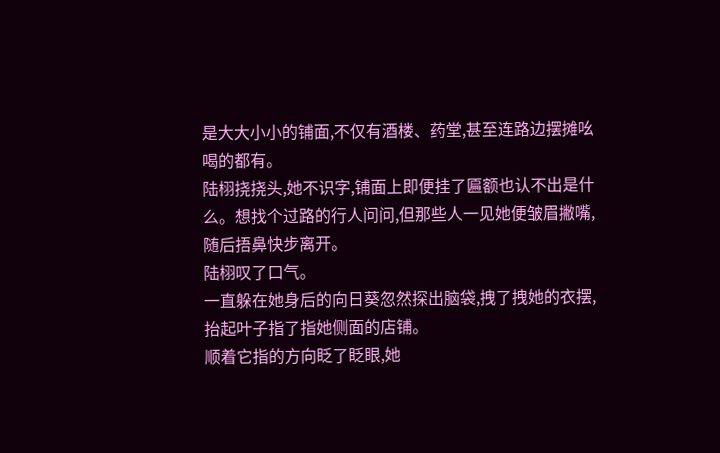是大大小小的铺面,不仅有酒楼、药堂,甚至连路边摆摊吆喝的都有。
陆栩挠挠头,她不识字,铺面上即便挂了匾额也认不出是什么。想找个过路的行人问问,但那些人一见她便皱眉撇嘴,随后捂鼻快步离开。
陆栩叹了口气。
一直躲在她身后的向日葵忽然探出脑袋,拽了拽她的衣摆,抬起叶子指了指她侧面的店铺。
顺着它指的方向眨了眨眼,她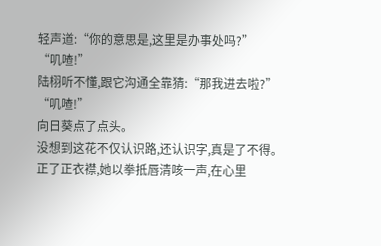轻声道:“你的意思是,这里是办事处吗?”
“叽喳!”
陆栩听不懂,跟它沟通全靠猜:“那我进去啦?”
“叽喳!”
向日葵点了点头。
没想到这花不仅认识路,还认识字,真是了不得。
正了正衣襟,她以拳抵唇清咳一声,在心里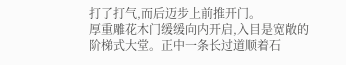打了打气,而后迈步上前推开门。
厚重雕花木门缓缓向内开启,入目是宽敞的阶梯式大堂。正中一条长过道顺着石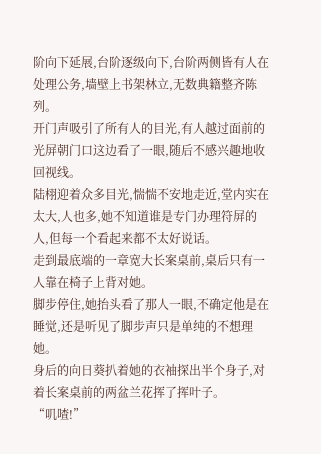阶向下延展,台阶逐级向下,台阶两侧皆有人在处理公务,墙壁上书架林立,无数典籍整齐陈列。
开门声吸引了所有人的目光,有人越过面前的光屏朝门口这边看了一眼,随后不感兴趣地收回视线。
陆栩迎着众多目光,惴惴不安地走近,堂内实在太大,人也多,她不知道谁是专门办理符屏的人,但每一个看起来都不太好说话。
走到最底端的一章宽大长案桌前,桌后只有一人靠在椅子上背对她。
脚步停住,她抬头看了那人一眼,不确定他是在睡觉,还是听见了脚步声只是单纯的不想理她。
身后的向日葵扒着她的衣袖探出半个身子,对着长案桌前的两盆兰花挥了挥叶子。
“叽喳!”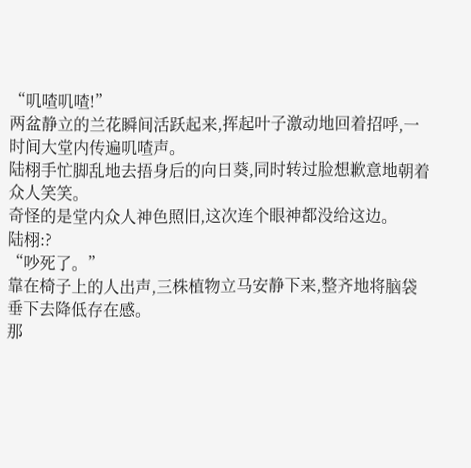“叽喳叽喳!”
两盆静立的兰花瞬间活跃起来,挥起叶子激动地回着招呼,一时间大堂内传遍叽喳声。
陆栩手忙脚乱地去捂身后的向日葵,同时转过脸想歉意地朝着众人笑笑。
奇怪的是堂内众人神色照旧,这次连个眼神都没给这边。
陆栩:?
“吵死了。”
靠在椅子上的人出声,三株植物立马安静下来,整齐地将脑袋垂下去降低存在感。
那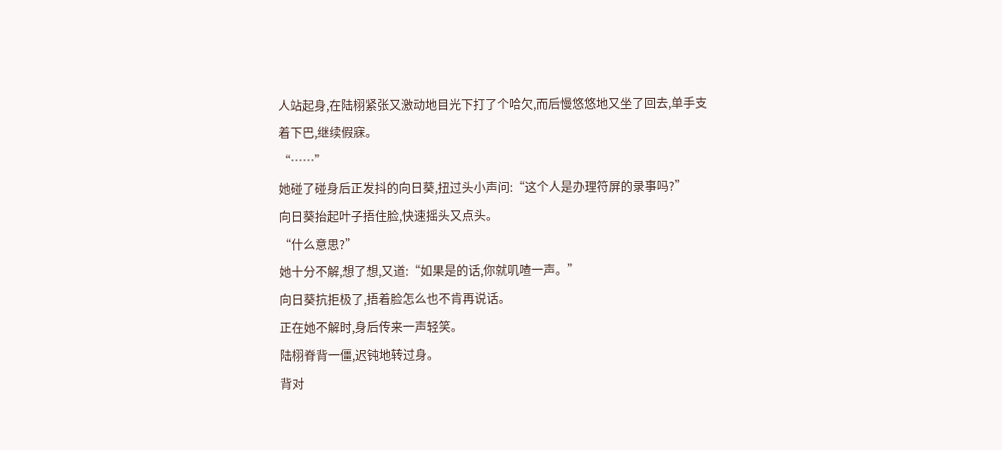人站起身,在陆栩紧张又激动地目光下打了个哈欠,而后慢悠悠地又坐了回去,单手支着下巴,继续假寐。
“……”
她碰了碰身后正发抖的向日葵,扭过头小声问:“这个人是办理符屏的录事吗?”
向日葵抬起叶子捂住脸,快速摇头又点头。
“什么意思?”
她十分不解,想了想,又道:“如果是的话,你就叽喳一声。”
向日葵抗拒极了,捂着脸怎么也不肯再说话。
正在她不解时,身后传来一声轻笑。
陆栩脊背一僵,迟钝地转过身。
背对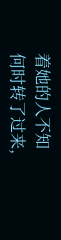着她的人不知何时转了过来,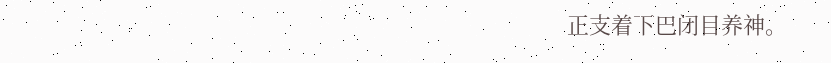正支着下巴闭目养神。